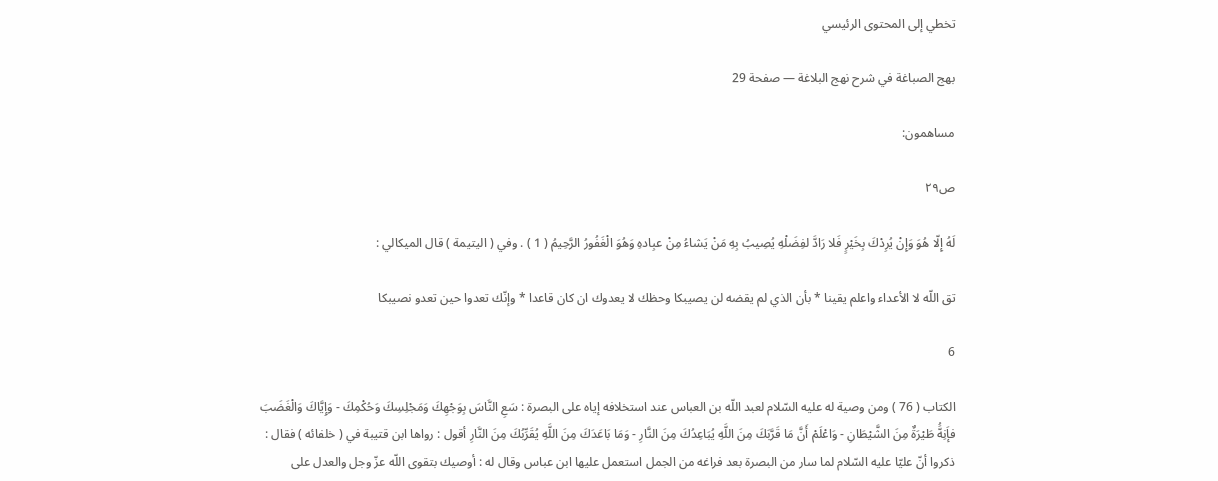تخطي إلى المحتوى الرئيسي

بهج الصباغة في شرح نهج البلاغة — صفحة 29

مساهمون:

ص٢٩

لَهُ إِلّا هُوَ وَإِنْ يُرِدْكَ بِخَيْرٍ فَلا رَادَّ لفِضَلْهِ يُصِيبُ بِهِ مَنْ يَشاءُ مِنْ عبِادهِ وَهُوَ الْغَفُورُ الرَّحِيمُ ( 1 ) . وفي ( اليتيمة ) قال الميكالي :

تق اللّه لا الأعداء واعلم يقينا * بأن الذي لم يقضه لن يصيبكا وحظك لا يعدوك ان كان قاعدا * وإنّك تعدوا حين تعدو نصيبكا

6

الكتاب ( 76 ) ومن وصية له عليه السّلام لعبد اللّه بن العباس عند استخلافه إياه على البصرة : سَعِ النَّاسَ بِوَجْهِكَ وَمَجْلِسِكَ وَحُكْمِكَ - وَإِيَّاكَ وَالْغَضَبَ فإَنِهَُّ طَيْرَةٌ مِنَ الشَّيْطَانِ - وَاعْلَمْ أَنَّ مَا قَرَّبَكَ مِنَ اللَّهِ يُبَاعِدُكَ مِنَ النَّارِ - وَمَا بَاعَدَكَ مِنَ اللَّهِ يُقَرِّبُكَ مِنَ النَّارِ أقول : رواها ابن قتيبة في ( خلفائه ) فقال : ذكروا أنّ عليّا عليه السّلام لما سار من البصرة بعد فراغه من الجمل استعمل عليها ابن عباس وقال له : أوصيك بتقوى اللّه عزّ وجل والعدل على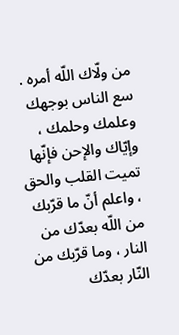من ولّاك اللّه أمره . سع الناس بوجهك وعلمك وحلمك ، وإيّاك والإحن فإنّها تميت القلب والحق ، واعلم أنّ ما قرّبك من اللّه بعدّك من النار ، وما قرّبك من النّار بعدّك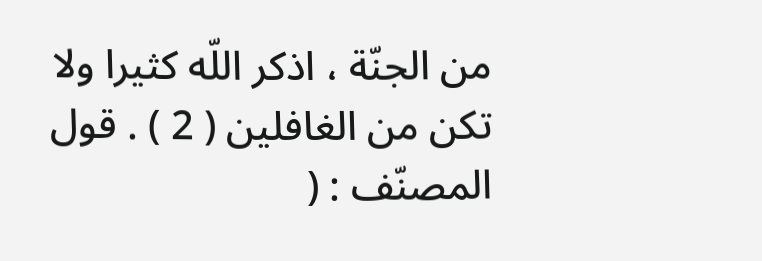من الجنّة ، اذكر اللّه كثيرا ولا تكن من الغافلين ( 2 ) . قول المصنّف : (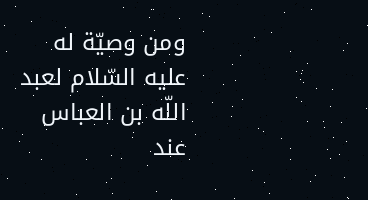ومن وصيّة له عليه السّلام لعبد اللّه بن العباس عند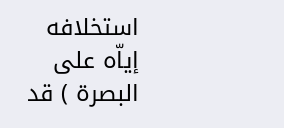استخلافه إياّه على البصرة ) قد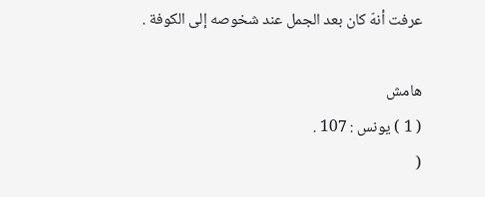عرفت أنهّ كان بعد الجمل عند شخوصه إلى الكوفة .

هامش
( 1 ) يونس : 107 .
(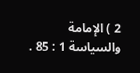2 ) الإمامة والسياسة 1 : 85 .